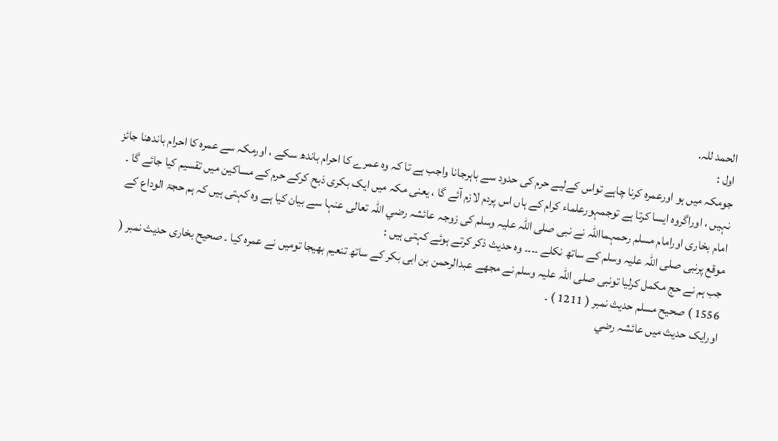الحمد للہ.
اول :
جومکہ میں ہو اورعمرہ کرنا چاہے تواس کےلیے حرم کی حدود سے باہرجانا واجب ہے تا کہ وہ عمرے کا احرام باندھ سکے ، اورمکہ سے عمرہ کا احرام باندھنا جائز نہيں ، اوراگروہ ایسا کرتا ہے توجمہورعلماء کرام کے ہاں اس پردم لازم آئے گا ، یعنی مکہ میں ایک بکری ذبح کرکے حرم کے مساکین میں تقسیم کیا جائے گا ۔
امام بخاری اورامام مسلم رحمہمااللہ نے نبی صلی اللہ علیہ وسلم کی زوجہ عائشہ رضي اللہ تعالی عنہا سے بیان کیا ہے وہ کہتی ہيں کہ ہم حجۃ الوداع کے موقع پرنبی صلی اللہ علیہ وسلم کے ساتھ نکلے ۔۔۔۔ وہ حدیث ذکر کرتے ہوئے کہتی ہیں :
جب ہم نے حج مکمل کرلیا تونبی صلی اللہ علیہ وسلم نے مجھے عبدالرحمن بن ابی بکر کے ساتھ تنعیم بھیجا تومیں نے عمرہ کیا ۔ صحیح بخاری حدیث نمبر ( 1556 ) صحیح مسلم حدیث نمبر ( 1211 ) ۔
اورایک حدیث میں عائشہ رضي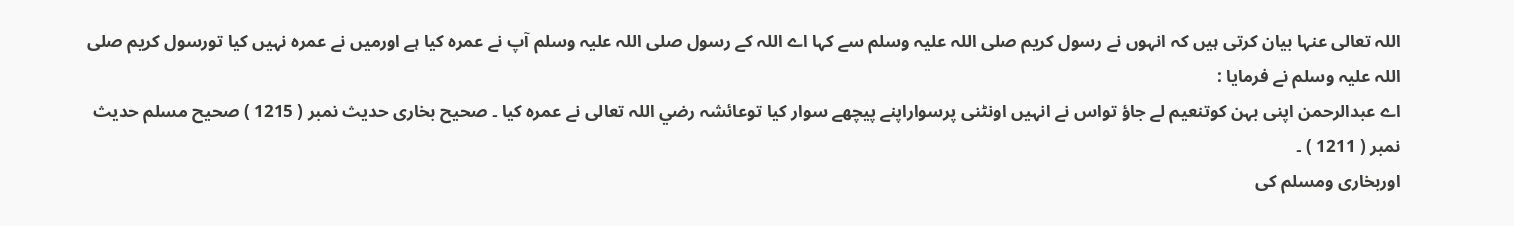اللہ تعالی عنہا بیان کرتی ہیں کہ انہوں نے رسول کریم صلی اللہ علیہ وسلم سے کہا اے اللہ کے رسول صلی اللہ علیہ وسلم آپ نے عمرہ کیا ہے اورمیں نے عمرہ نہيں کیا تورسول کریم صلی اللہ علیہ وسلم نے فرمایا :
اے عبدالرحمن اپنی بہن کوتنعیم لے جاؤ تواس نے انہيں اونٹنی پرسواراپنے پیچھے سوار کیا توعائشہ رضي اللہ تعالی نے عمرہ کیا ۔ صحیح بخاری حدیث نمبر ( 1215 ) صحیح مسلم حدیث نمبر ( 1211 ) ۔
اوربخاری ومسلم کی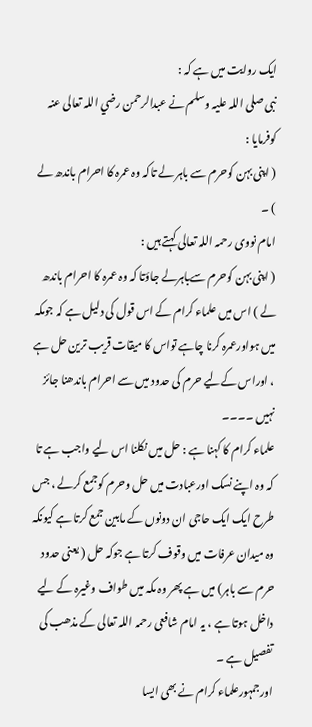ایک روایت میں ہے کہ :
نبی صلی اللہ علیہ وسلم نے عبدالرحمن رضي اللہ تعالی عنہ کوفرمایا :
( اپنی بہن کوحرم سے باہر لے تاکہ وہ عمرہ کا احرام باندھ لے ) ۔
امام نووی رحمہ اللہ تعالی کہتے ہیں :
( اپنی بہن کوحرم سےباہرلے جاؤتا کہ وہ عمرہ کا احرام باندھ لے ) اس میں علماء کرام کے اس قول کی دلیل ہے کہ جومکہ میں ہواورعمرہ کرنا چاہے تواس کا میقات قریب ترین حل ہے ، اوراس کےلیے حرم کی حدود میں سے احرام باندھنا جائز نہيں ۔۔۔۔
علماء کرام کا کہنا ہے : حل میں نکلنا اس لیے واجب ہے تا کہ وہ اپنے نسک اورعبادت میں حل وحرم کوجمع کرلے ، جس طرح ایک ایک حاجی ان دونوں کے مابین جمع کرتا ہے کیونکہ وہ میدان عرفات میں وقوف کرتا ہے جوکہ حل ( یعنی حدود حرم سے باہر) میں ہے پھر وہ مکہ میں طواف وغیرہ کے لیے داخل ہوتا ہے ، یہ امام شافعی رحمہ اللہ تعالی کے مذھب کی تفصیل ہے ۔
اورجمہورعلماء کرام نے بھی ایسا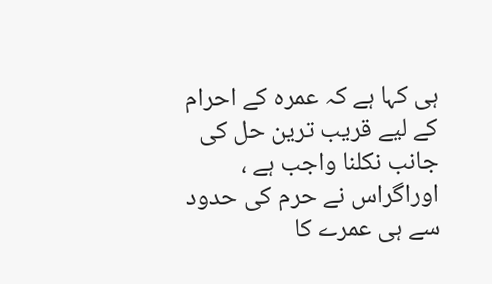ہی کہا ہے کہ عمرہ کے احرام کے لیے قریب ترین حل کی جانب نکلنا واجب ہے ، اوراگراس نے حرم کی حدود سے ہی عمرے کا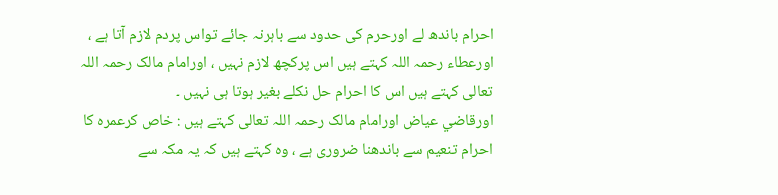احرام باندھ لے اورحرم کی حدود سے باہرنہ جائے تواس پردم لازم آتا ہے ، اورعطاء رحمہ اللہ کہتے ہیں اس پرکچھ لازم نہيں ، اورامام مالک رحمہ اللہ تعالی کہتے ہیں اس کا احرام حل نکلے بغیر ہوتا ہی نہیں ۔
اورقاضي عیاض اورامام مالک رحمہ اللہ تعالی کہتے ہیں : خاص کرعمرہ کا احرام تنعیم سے باندھنا ضروری ہے ، وہ کہتے ہیں کہ یہ مکہ سے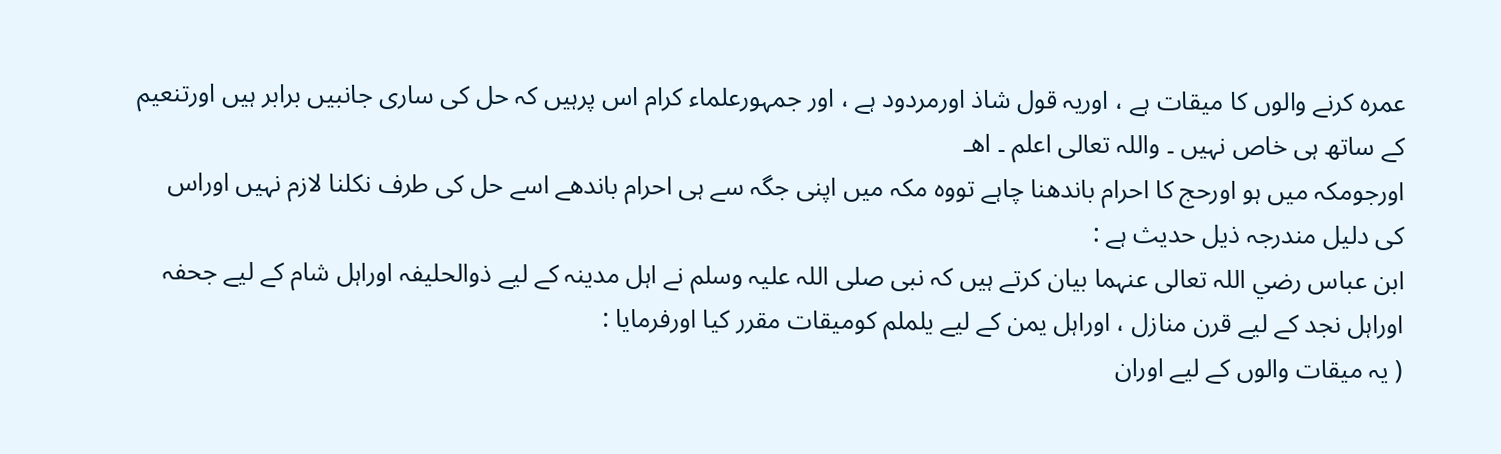عمرہ کرنے والوں کا میقات ہے ، اوریہ قول شاذ اورمردود ہے ، اور جمہورعلماء کرام اس پرہیں کہ حل کی ساری جانبیں برابر ہیں اورتنعیم کے ساتھ ہی خاص نہيں ۔ واللہ تعالی اعلم ۔ اھـ
اورجومکہ میں ہو اورحج کا احرام باندھنا چاہے تووہ مکہ میں اپنی جگہ سے ہی احرام باندھے اسے حل کی طرف نکلنا لازم نہیں اوراس کی دلیل مندرجہ ذيل حدیث ہے :
ابن عباس رضي اللہ تعالی عنہما بیان کرتے ہیں کہ نبی صلی اللہ علیہ وسلم نے اہل مدینہ کے لیے ذوالحلیفہ اوراہل شام کے لیے جحفہ اوراہل نجد کے لیے قرن منازل ، اوراہل یمن کے لیے یلملم کومیقات مقرر کیا اورفرمایا :
( یہ میقات والوں کے لیے اوران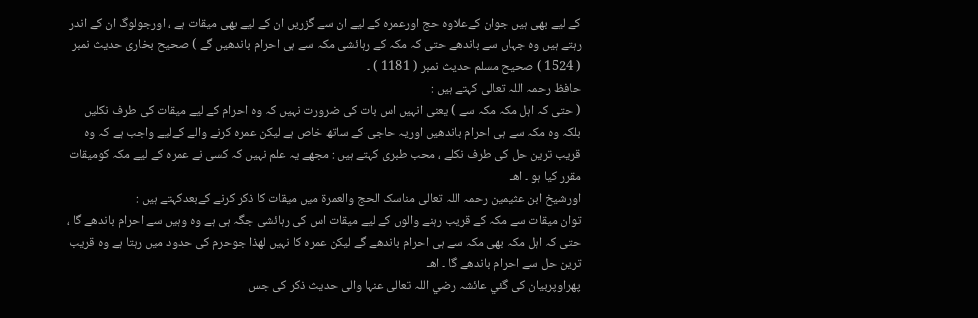کے لیے بھی ہیں جوان کےعلاوہ حج اورعمرہ کے لیے ان سے گزریں ان کے لیے بھی میقات ہے ، اورجولوگ ان کے اندر رہتے ہيں وہ جہاں سے باندھے حتی کہ مکہ کے رہائشی مکہ سے ہی احرام باندھیں گے ) صحیح بخاری حدیث نمبر ( 1524 ) صحیح مسلم حدیث نمبر ( 1181 ) ۔
حافظ رحمہ اللہ تعالی کہتے ہیں :
( حتی کہ اہل مکہ مکہ سے ) یعنی انہيں اس بات کی ضرورت نہیں کہ وہ احرام کے لیے میقات کی طرف نکلیں بلکہ وہ مکہ سے ہی احرام باندھیں اوریہ حاجی کے ساتھ خاص ہے لیکن عمرہ کرنے والے کےلیے واجب ہے کہ وہ قریب ترین حل کی طرف نکلے ، محب طبری کہتے ہیں : مجھے یہ علم نہيں کہ کسی نے عمرہ کے لیے مکہ کومیقات مقرر کیا ہو ۔ اھـ
اورشیخ ابن عثيمین رحمہ اللہ تعالی مناسک الحج والعمرۃ میں میقات کا ذکر کرنے کےبعدکہتے ہيں :
توان میقات سے مکہ کے قریب رہنے والوں کے لیے میقات اس کی رہائشی جگہ ہی ہے وہ وہیں سے احرام باندھے گا ، حتی کہ اہل مکہ بھی مکہ سے ہی احرام باندھے گے لیکن عمرہ کا نہيں لھذا جوحرم کی حدود میں رہتا ہے وہ قریب ترین حل سے احرام باندھے گا ۔ اھـ
پھراوپربیان کی گئي عائشہ رضي اللہ تعالی عنہا والی حدیث ذکر کی جس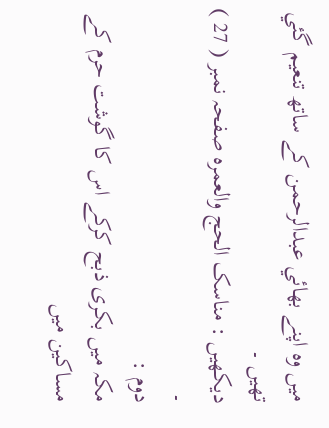میں وہ اپنے بھائي عبدالرحمن کے ساتھ تنعیم گئي تھیں ۔
دیکھیں : مناسک الحج والعمرہ صفحہ نمبر ( 27 ) ۔
دوم :
مکہ میں بکری ذبح کرکے اس کا گوشت حرم کے مساکین میں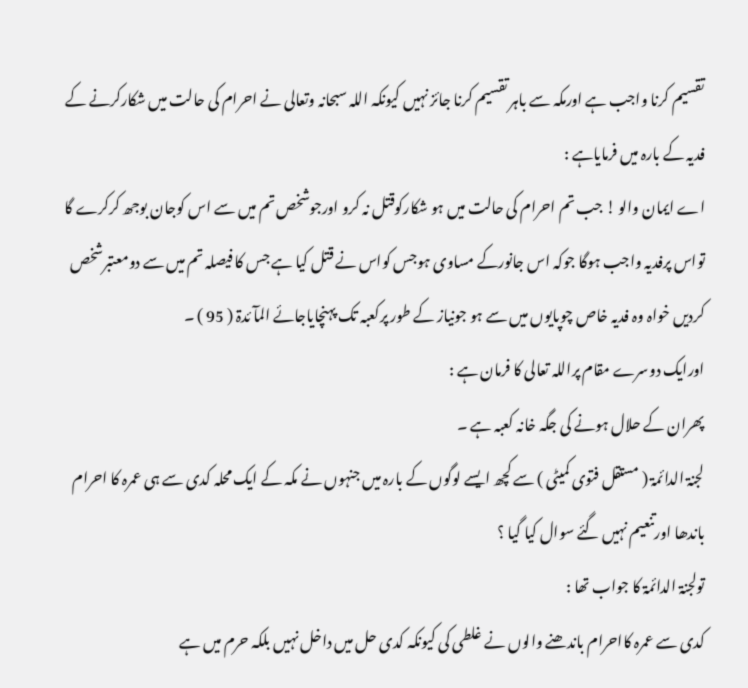تقسیم کرنا واجب ہے اورمکہ سے باہر تقسیم کرنا جائز نہيں کیونکہ اللہ سبحانہ وتعالی نے احرام کی حالت میں شکارکرنے کے فدیہ کے بارہ میں فرمایاہے :
اے ایمان والو ! جب تم احرام کی حالت میں ہو شکارکوقتل نہ کرو اورجوشخص تم میں سے اس کوجان بوجھ کرکرے گا تواس پرفدیہ واجب ہوگا جوکہ اس جانورکے مساوی ہوجس کواس نے قتل کیا ہے جس کا فیصلہ تم میں سے دومعتبرشخص کردیں خواہ وہ فدیہ خاص چوپايوں میں سے ہو جونیاز کے طور پرکعبہ تک پہنچایاجائے المآئدۃ ( 95 ) ۔
اورایک دوسرے مقام پراللہ تعالی کا فرمان ہے :
پھران کے حلال ہونے کی جگہ خانہ کعبہ ہے ۔
لجنۃ الدائمۃ ( مستقل فتوی کمیٹی ) سے کچھ ایسے لوگوں کے بارہ میں جنہوں نے مکہ کے ایک محلہ کدی سے ہی عمرہ کا احرام باندھا اورتنعیم نہيں گئے سوال کیا گيا ؟
تولجنۃ الدائمۃ کا جواب تھا :
کدی سے عمرہ کااحرام باندھنے والوں نے غلطی کی کیونکہ کدی حل میں داخل نہيں بلکہ حرم میں ہے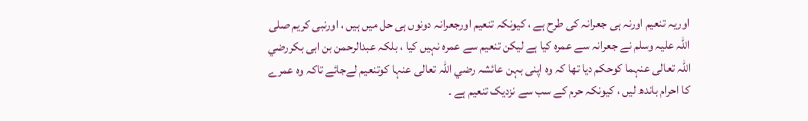اوریہ تنعیم اورنہ ہی جعرانہ کی طرح ہے ، کیونکہ تنعیم اورجعرانہ دونوں ہی حل میں ہیں ، اورنبی کریم صلی اللہ علیہ وسلم نے جعرانہ سے عمرہ کیا ہے لیکن تنعیم سے عمرہ نہیں کیا ، بلکہ عبدالرحمن بن ابی بکررضي اللہ تعالی عنہما کوحکم دیا تھا کہ وہ اپنی بہن عائشہ رضي اللہ تعالی عنہا کوتنعیم لےجائے تاکہ وہ عمرے کا احرام باندھ لیں ، کیونکہ حرم کے سب سے نزدیک تنعیم ہے ۔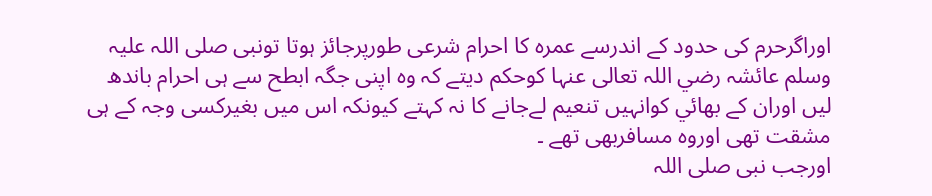اوراگرحرم کی حدود کے اندرسے عمرہ کا احرام شرعی طورپرجائز ہوتا تونبی صلی اللہ علیہ وسلم عائشہ رضي اللہ تعالی عنہا کوحکم دیتے کہ وہ اپنی جگہ ابطح سے ہی احرام باندھ لیں اوران کے بھائي کوانہيں تنعیم لےجانے کا نہ کہتے کیونکہ اس میں بغیرکسی وجہ کے ہی مشقت تھی اوروہ مسافربھی تھے ۔
اورجب نبی صلی اللہ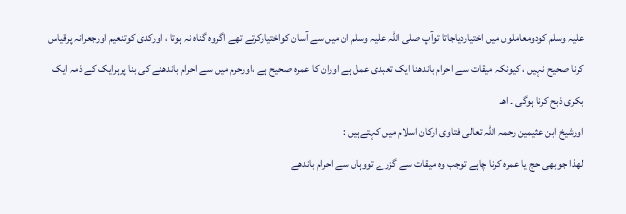علیہ وسلم کودومعاملوں میں اختیاردیاجاتا توآپ صلی اللہ علیہ وسلم ان میں سے آسان کواختیارکرتے تھے اگروہ گناہ نہ ہوتا ، اورکدی کوتنعیم اورجعرانہ پرقیاس کرنا صحیح نہیں ، کیونکہ میقات سے احرام باندھنا ایک تعبدی عمل ہے اوران کا عمرہ صحیح ہے ،اورحرم میں سے احرام باندھنے کی بنا پرہرایک کے ذمہ ایک بکری ذبح کرنا ہوگی ۔ اھـ
اورشیخ ابن عثيمین رحمہ اللہ تعالی فتاوی ارکان اسلام میں کہتےہیں :
لھذا جوبھی حج یا عمرہ کرنا چاہے توجب وہ میقات سے گزرے تووہاں سے احرام باندھے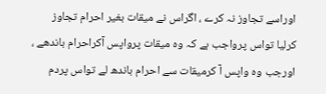اوراسے تجاوز نہ کرے ، اگراس نے میقات بغیر احرام تجاوز کرلیا تواس پرواجب ہے کہ وہ میقات پرواپس آکراحرام باندھے ، اورجب وہ واپس آ کرمیقات سے احرام باندھ لے تواس پردم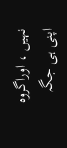نہيں ، اوراگروہ اپنی ہی جگہ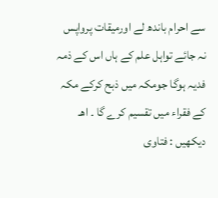سے احرام باندھ لے اورمیقات پرواپس نہ جائے تواہل علم کے ہاں اس کے ذمہ فدیہ ہوگا جومکہ میں ذبح کرکے مکہ کے فقراء میں تقسیم کرے گا ۔ اھـ
دیکھیں : فتاوی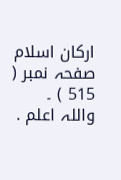ارکان اسلام صفحہ نمبر ( 515 ) ۔
واللہ اعلم .